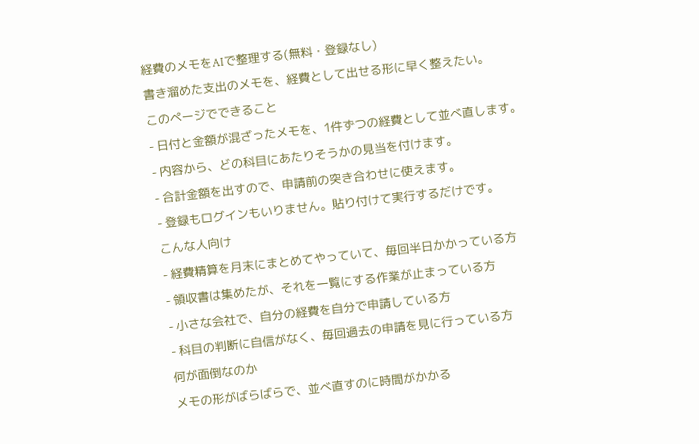経費のメモをAIで整理する(無料・登録なし)
書き溜めた支出のメモを、経費として出せる形に早く整えたい。
このページでできること
- 日付と金額が混ざったメモを、1件ずつの経費として並べ直します。
- 内容から、どの科目にあたりそうかの見当を付けます。
- 合計金額を出すので、申請前の突き合わせに使えます。
- 登録もログインもいりません。貼り付けて実行するだけです。
こんな人向け
- 経費精算を月末にまとめてやっていて、毎回半日かかっている方
- 領収書は集めたが、それを一覧にする作業が止まっている方
- 小さな会社で、自分の経費を自分で申請している方
- 科目の判断に自信がなく、毎回過去の申請を見に行っている方
何が面倒なのか
メモの形がばらばらで、並べ直すのに時間がかかる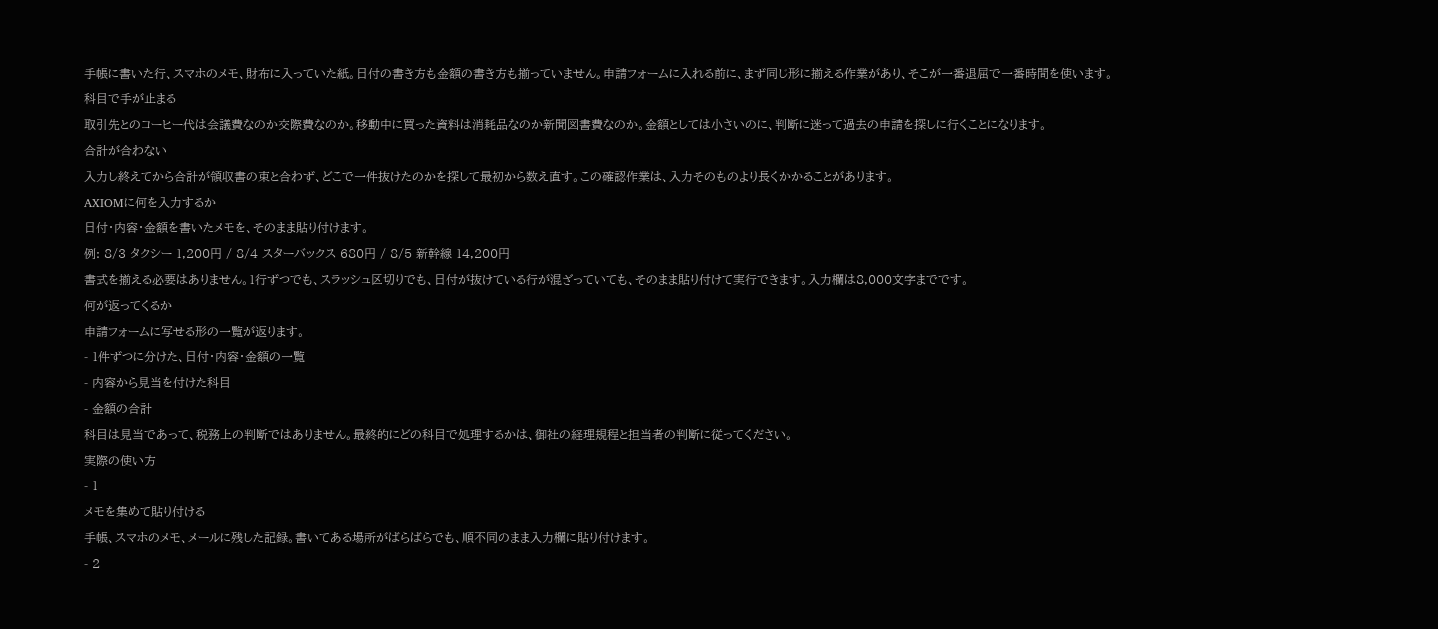手帳に書いた行、スマホのメモ、財布に入っていた紙。日付の書き方も金額の書き方も揃っていません。申請フォームに入れる前に、まず同じ形に揃える作業があり、そこが一番退屈で一番時間を使います。
科目で手が止まる
取引先とのコーヒー代は会議費なのか交際費なのか。移動中に買った資料は消耗品なのか新聞図書費なのか。金額としては小さいのに、判断に迷って過去の申請を探しに行くことになります。
合計が合わない
入力し終えてから合計が領収書の束と合わず、どこで一件抜けたのかを探して最初から数え直す。この確認作業は、入力そのものより長くかかることがあります。
AXIOMに何を入力するか
日付・内容・金額を書いたメモを、そのまま貼り付けます。
例: 8/3 タクシー 1,200円 / 8/4 スターバックス 680円 / 8/5 新幹線 14,200円
書式を揃える必要はありません。1行ずつでも、スラッシュ区切りでも、日付が抜けている行が混ざっていても、そのまま貼り付けて実行できます。入力欄は8,000文字までです。
何が返ってくるか
申請フォームに写せる形の一覧が返ります。
- 1件ずつに分けた、日付・内容・金額の一覧
- 内容から見当を付けた科目
- 金額の合計
科目は見当であって、税務上の判断ではありません。最終的にどの科目で処理するかは、御社の経理規程と担当者の判断に従ってください。
実際の使い方
- 1
メモを集めて貼り付ける
手帳、スマホのメモ、メールに残した記録。書いてある場所がばらばらでも、順不同のまま入力欄に貼り付けます。
- 2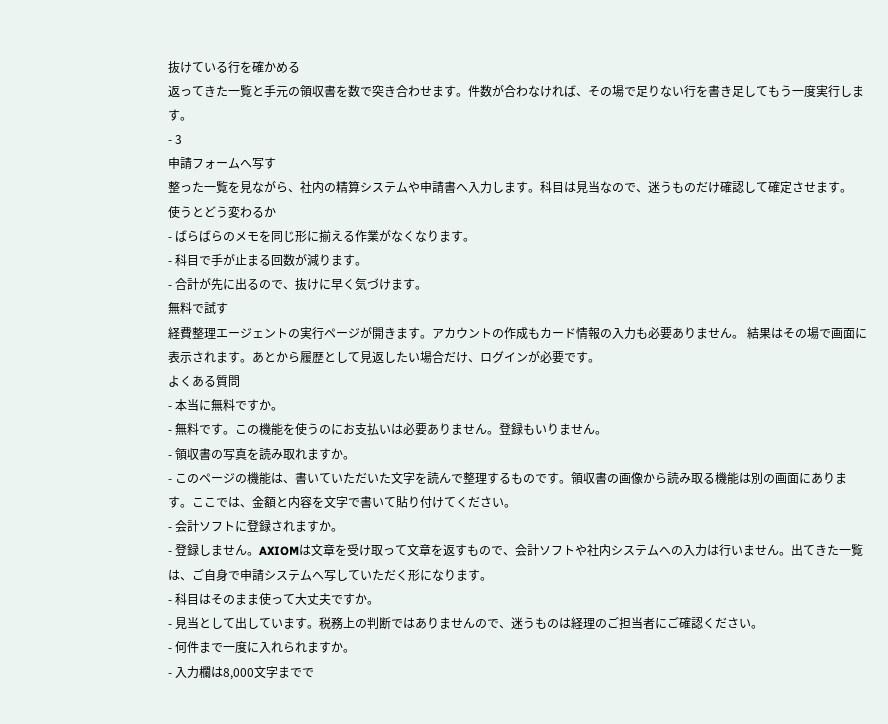抜けている行を確かめる
返ってきた一覧と手元の領収書を数で突き合わせます。件数が合わなければ、その場で足りない行を書き足してもう一度実行します。
- 3
申請フォームへ写す
整った一覧を見ながら、社内の精算システムや申請書へ入力します。科目は見当なので、迷うものだけ確認して確定させます。
使うとどう変わるか
- ばらばらのメモを同じ形に揃える作業がなくなります。
- 科目で手が止まる回数が減ります。
- 合計が先に出るので、抜けに早く気づけます。
無料で試す
経費整理エージェントの実行ページが開きます。アカウントの作成もカード情報の入力も必要ありません。 結果はその場で画面に表示されます。あとから履歴として見返したい場合だけ、ログインが必要です。
よくある質問
- 本当に無料ですか。
- 無料です。この機能を使うのにお支払いは必要ありません。登録もいりません。
- 領収書の写真を読み取れますか。
- このページの機能は、書いていただいた文字を読んで整理するものです。領収書の画像から読み取る機能は別の画面にあります。ここでは、金額と内容を文字で書いて貼り付けてください。
- 会計ソフトに登録されますか。
- 登録しません。AXIOMは文章を受け取って文章を返すもので、会計ソフトや社内システムへの入力は行いません。出てきた一覧は、ご自身で申請システムへ写していただく形になります。
- 科目はそのまま使って大丈夫ですか。
- 見当として出しています。税務上の判断ではありませんので、迷うものは経理のご担当者にご確認ください。
- 何件まで一度に入れられますか。
- 入力欄は8,000文字までで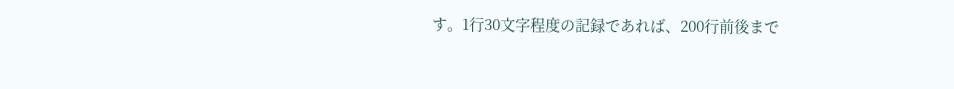す。1行30文字程度の記録であれば、200行前後まで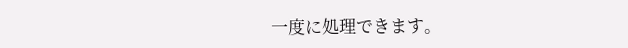一度に処理できます。